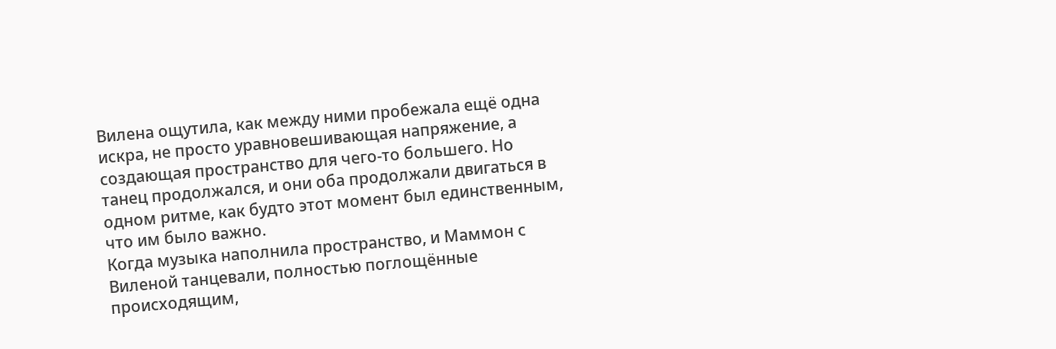Вилена ощутила, как между ними пробежала ещё одна искра, не просто уравновешивающая напряжение, а создающая пространство для чего-то большего. Но танец продолжался, и они оба продолжали двигаться в одном ритме, как будто этот момент был единственным, что им было важно.
Когда музыка наполнила пространство, и Маммон с Виленой танцевали, полностью поглощённые происходящим,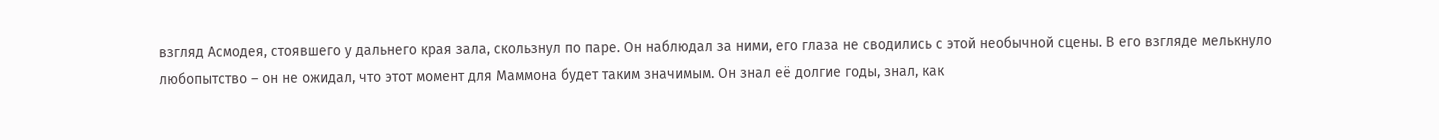взгляд Асмодея, стоявшего у дальнего края зала, скользнул по паре. Он наблюдал за ними, его глаза не сводились с этой необычной сцены. В его взгляде мелькнуло любопытство – он не ожидал, что этот момент для Маммона будет таким значимым. Он знал её долгие годы, знал, как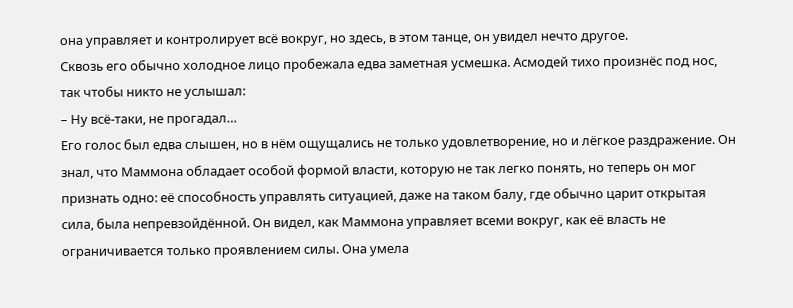она управляет и контролирует всё вокруг, но здесь, в этом танце, он увидел нечто другое.
Сквозь его обычно холодное лицо пробежала едва заметная усмешка. Асмодей тихо произнёс под нос, так чтобы никто не услышал:
– Ну всё-таки, не прогадал…
Его голос был едва слышен, но в нём ощущались не только удовлетворение, но и лёгкое раздражение. Он знал, что Маммона обладает особой формой власти, которую не так легко понять, но теперь он мог признать одно: её способность управлять ситуацией, даже на таком балу, где обычно царит открытая сила, была непревзойдённой. Он видел, как Маммона управляет всеми вокруг, как её власть не ограничивается только проявлением силы. Она умела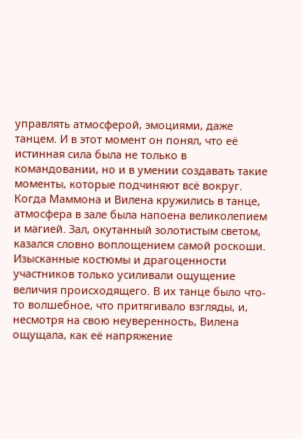управлять атмосферой, эмоциями, даже танцем. И в этот момент он понял, что её истинная сила была не только в командовании, но и в умении создавать такие моменты, которые подчиняют всё вокруг.
Когда Маммона и Вилена кружились в танце, атмосфера в зале была напоена великолепием и магией. Зал, окутанный золотистым светом, казался словно воплощением самой роскоши. Изысканные костюмы и драгоценности участников только усиливали ощущение величия происходящего. В их танце было что-то волшебное, что притягивало взгляды, и, несмотря на свою неуверенность, Вилена ощущала, как её напряжение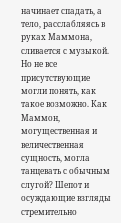начинает спадать, а тело, расслабляясь в руках Маммона, сливается с музыкой.
Но не все присутствующие могли понять, как такое возможно. Как Маммон, могущественная и величественная сущность, могла танцевать с обычным слугой? Шепот и осуждающие взгляды стремительно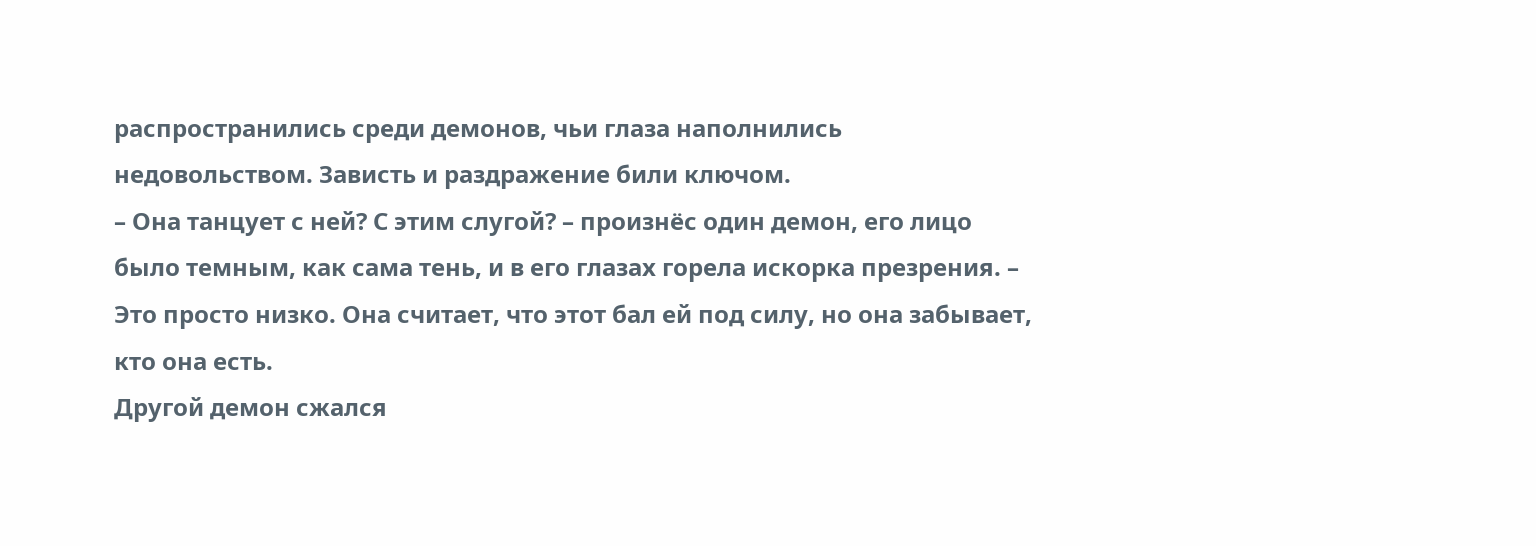распространились среди демонов, чьи глаза наполнились недовольством. Зависть и раздражение били ключом.
– Она танцует с ней? С этим слугой? – произнёс один демон, его лицо было темным, как сама тень, и в его глазах горела искорка презрения. – Это просто низко. Она считает, что этот бал ей под силу, но она забывает, кто она есть.
Другой демон сжался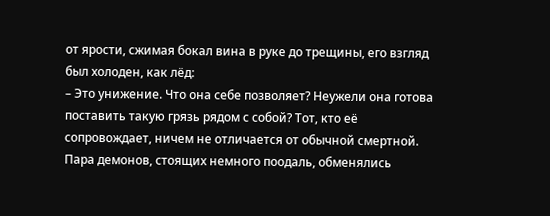от ярости, сжимая бокал вина в руке до трещины, его взгляд был холоден, как лёд:
– Это унижение. Что она себе позволяет? Неужели она готова поставить такую грязь рядом с собой? Тот, кто её сопровождает, ничем не отличается от обычной смертной.
Пара демонов, стоящих немного поодаль, обменялись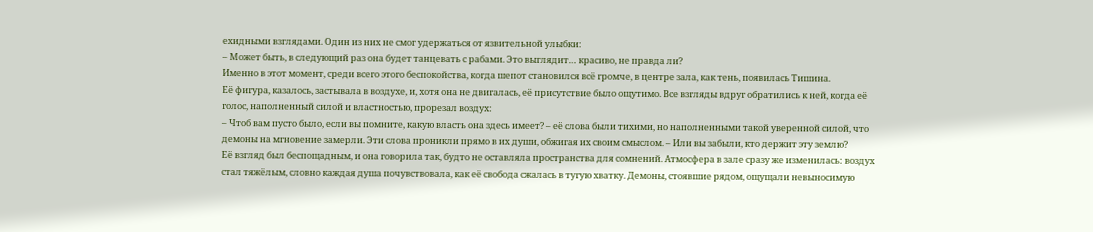ехидными взглядами. Один из них не смог удержаться от язвительной улыбки:
– Может быть, в следующий раз она будет танцевать с рабами. Это выглядит… красиво, не правда ли?
Именно в этот момент, среди всего этого беспокойства, когда шепот становился всё громче, в центре зала, как тень, появилась Тишина.
Её фигура, казалось, застывала в воздухе, и, хотя она не двигалась, её присутствие было ощутимо. Все взгляды вдруг обратились к ней, когда её голос, наполненный силой и властностью, прорезал воздух:
– Чтоб вам пусто было, если вы помните, какую власть она здесь имеет? – её слова были тихими, но наполненными такой уверенной силой, что демоны на мгновение замерли. Эти слова проникли прямо в их души, обжигая их своим смыслом. – Или вы забыли, кто держит эту землю?
Её взгляд был беспощадным, и она говорила так, будто не оставляла пространства для сомнений. Атмосфера в зале сразу же изменилась: воздух стал тяжёлым, словно каждая душа почувствовала, как её свобода сжалась в тугую хватку. Демоны, стоявшие рядом, ощущали невыносимую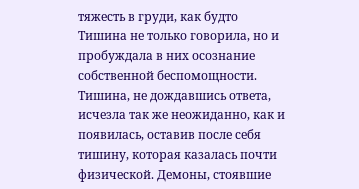тяжесть в груди, как будто Тишина не только говорила, но и пробуждала в них осознание собственной беспомощности.
Тишина, не дождавшись ответа, исчезла так же неожиданно, как и появилась, оставив после себя тишину, которая казалась почти физической. Демоны, стоявшие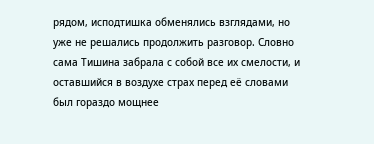рядом, исподтишка обменялись взглядами, но уже не решались продолжить разговор. Словно сама Тишина забрала с собой все их смелости, и оставшийся в воздухе страх перед её словами был гораздо мощнее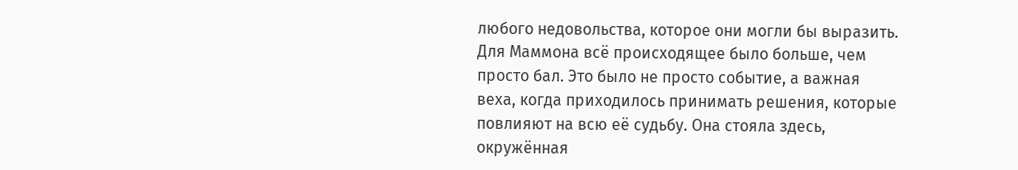любого недовольства, которое они могли бы выразить.
Для Маммона всё происходящее было больше, чем просто бал. Это было не просто событие, а важная веха, когда приходилось принимать решения, которые повлияют на всю её судьбу. Она стояла здесь, окружённая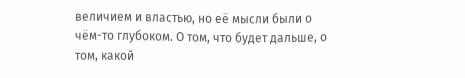величием и властью, но её мысли были о чём-то глубоком. О том, что будет дальше, о том, какой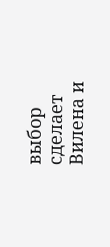выбор сделает Вилена и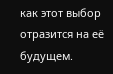как этот выбор отразится на её будущем.